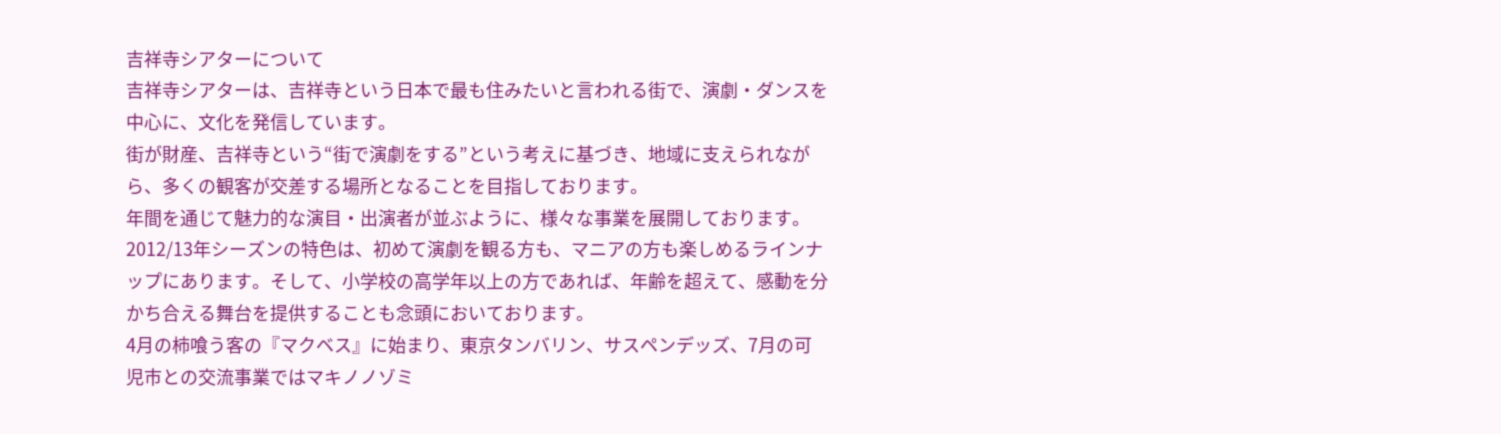吉祥寺シアターについて
吉祥寺シアターは、吉祥寺という日本で最も住みたいと言われる街で、演劇・ダンスを中心に、文化を発信しています。
街が財産、吉祥寺という“街で演劇をする”という考えに基づき、地域に支えられながら、多くの観客が交差する場所となることを目指しております。
年間を通じて魅力的な演目・出演者が並ぶように、様々な事業を展開しております。2012/13年シーズンの特色は、初めて演劇を観る方も、マニアの方も楽しめるラインナップにあります。そして、小学校の高学年以上の方であれば、年齢を超えて、感動を分かち合える舞台を提供することも念頭においております。
4月の柿喰う客の『マクベス』に始まり、東京タンバリン、サスペンデッズ、7月の可児市との交流事業ではマキノノゾミ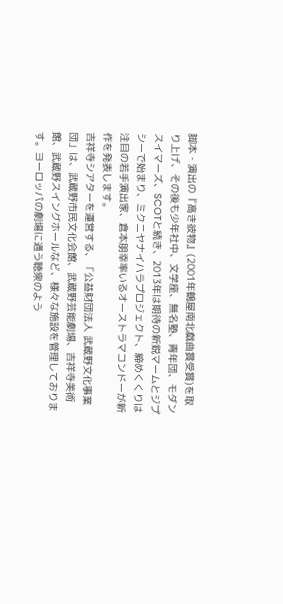脚本・演出の『高き彼物』(2001年鶴屋南北戯曲賞受賞)を取り上げ、その後も少年社中、文学座、無名塾、青年団、モダンスイマーズ、SCOTと続き、2013年は期待の新鋭マームとジプシーで始まり、ミクニヤナイハラプロジェクト、締めくくりは注目の若手演出家、倉本朋幸率いるオーストラマコンドーが新作を発表します。
吉祥寺シアターを運営する、「公益財団法人 武蔵野文化事業団」は、武蔵野市民文化会館、武蔵野芸能劇場、吉祥寺美術館、武蔵野スイングホールなど、様々な施設を管理しております。ヨーロッパの劇場に通う聴衆のよう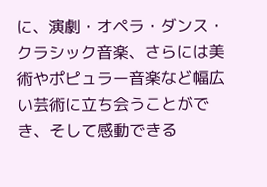に、演劇・オペラ・ダンス・クラシック音楽、さらには美術やポピュラー音楽など幅広い芸術に立ち会うことができ、そして感動できる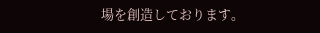場を創造しております。